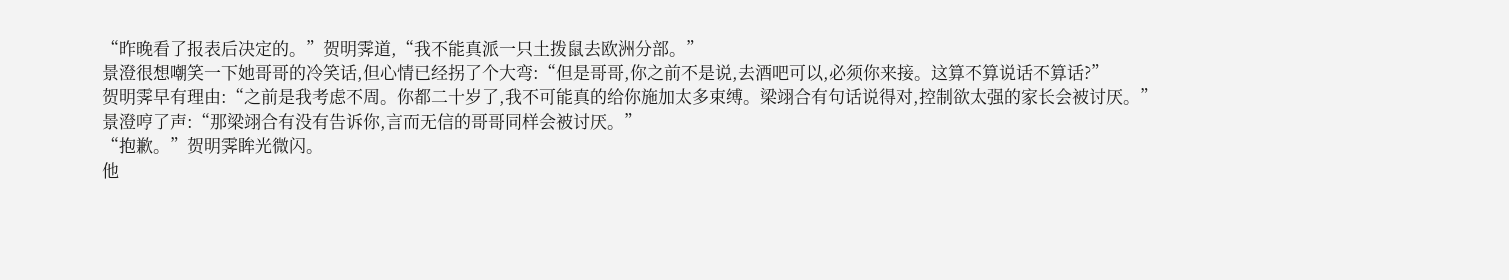“昨晚看了报表后决定的。”贺明霁道,“我不能真派一只土拨鼠去欧洲分部。”
景澄很想嘲笑一下她哥哥的冷笑话,但心情已经拐了个大弯:“但是哥哥,你之前不是说,去酒吧可以,必须你来接。这算不算说话不算话?”
贺明霁早有理由:“之前是我考虑不周。你都二十岁了,我不可能真的给你施加太多束缚。梁翊合有句话说得对,控制欲太强的家长会被讨厌。”
景澄哼了声:“那梁翊合有没有告诉你,言而无信的哥哥同样会被讨厌。”
“抱歉。”贺明霁眸光微闪。
他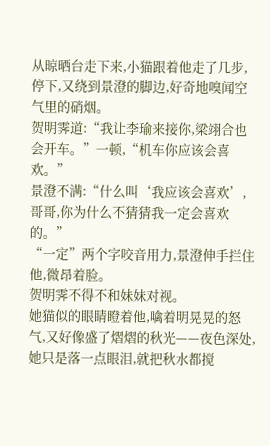从晾晒台走下来,小猫跟着他走了几步,停下,又绕到景澄的脚边,好奇地嗅闻空气里的硝烟。
贺明霁道:“我让李瑜来接你,梁翊合也会开车。”一顿,“机车你应该会喜欢。”
景澄不满:“什么叫‘我应该会喜欢’,哥哥,你为什么不猜猜我一定会喜欢的。”
“一定”两个字咬音用力,景澄伸手拦住他,微昂着脸。
贺明霁不得不和妹妹对视。
她猫似的眼睛瞪着他,噙着明晃晃的怒气,又好像盛了熠熠的秋光——夜色深处,她只是落一点眼泪,就把秋水都搅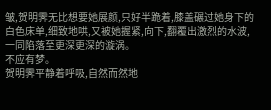皱,贺明霁无比想要她展颜,只好半跪着,膝盖碾过她身下的白色床单,细致地哄,又被她握紧,向下,翻覆出激烈的水波,一同陷落至更深更深的漩涡。
不应有梦。
贺明霁平静着呼吸,自然而然地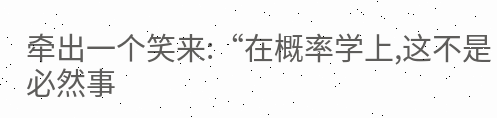牵出一个笑来:“在概率学上,这不是必然事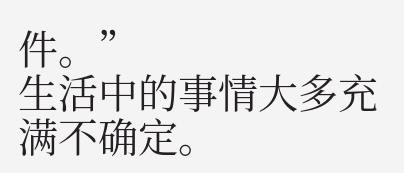件。”
生活中的事情大多充满不确定。